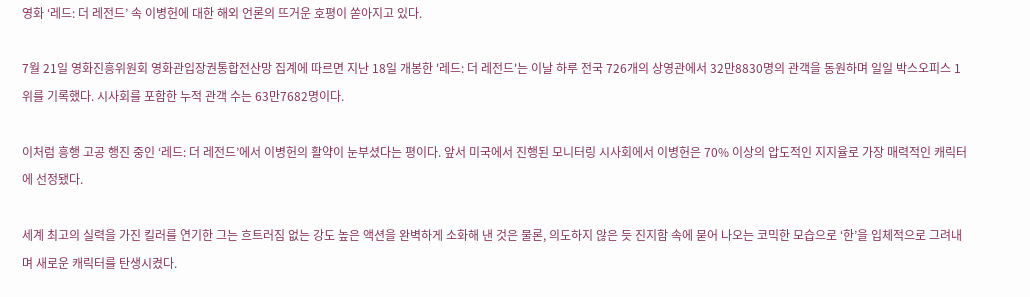영화 ‘레드: 더 레전드’ 속 이병헌에 대한 해외 언론의 뜨거운 호평이 쏟아지고 있다.

7월 21일 영화진흥위원회 영화관입장권통합전산망 집계에 따르면 지난 18일 개봉한 '레드: 더 레전드'는 이날 하루 전국 726개의 상영관에서 32만8830명의 관객을 동원하며 일일 박스오피스 1위를 기록했다. 시사회를 포함한 누적 관객 수는 63만7682명이다.

이처럼 흥행 고공 행진 중인 ‘레드: 더 레전드’에서 이병헌의 활약이 눈부셨다는 평이다. 앞서 미국에서 진행된 모니터링 시사회에서 이병헌은 70% 이상의 압도적인 지지율로 가장 매력적인 캐릭터에 선정됐다.

세계 최고의 실력을 가진 킬러를 연기한 그는 흐트러짐 없는 강도 높은 액션을 완벽하게 소화해 낸 것은 물론, 의도하지 않은 듯 진지함 속에 묻어 나오는 코믹한 모습으로 ‘한’을 입체적으로 그려내며 새로운 캐릭터를 탄생시켰다.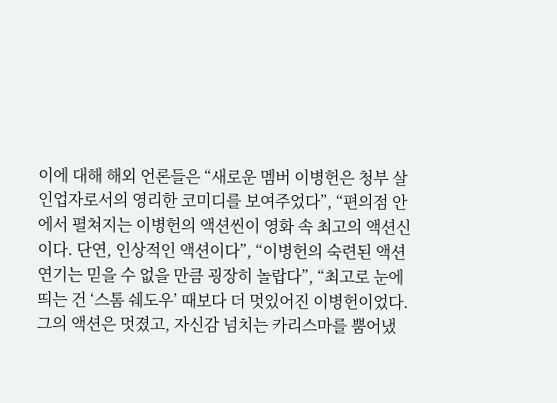이에 대해 해외 언론들은 “새로운 멤버 이병헌은 청부 살인업자로서의 영리한 코미디를 보여주었다”, “편의점 안에서 펼쳐지는 이병헌의 액션씬이 영화 속 최고의 액션신이다. 단연, 인상적인 액션이다”, “이병헌의 숙련된 액션 연기는 믿을 수 없을 만큼 굉장히 놀랍다”, “최고로 눈에 띄는 건 ‘스톰 쉐도우’ 때보다 더 멋있어진 이병헌이었다. 그의 액션은 멋졌고, 자신감 넘치는 카리스마를 뿜어냈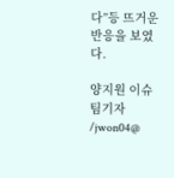다”등 뜨거운 반응을 보였다.

양지원 이슈팀기자 /jwon04@